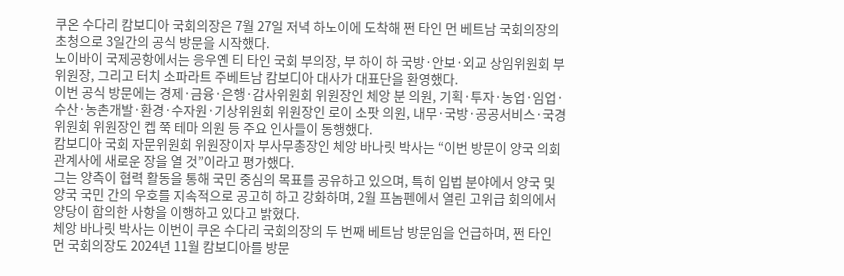쿠온 수다리 캄보디아 국회의장은 7월 27일 저녁 하노이에 도착해 쩐 타인 먼 베트남 국회의장의 초청으로 3일간의 공식 방문을 시작했다.
노이바이 국제공항에서는 응우옌 티 타인 국회 부의장, 부 하이 하 국방·안보·외교 상임위원회 부위원장, 그리고 터치 소파라트 주베트남 캄보디아 대사가 대표단을 환영했다.
이번 공식 방문에는 경제·금융·은행·감사위원회 위원장인 체앙 분 의원, 기획·투자·농업·임업·수산·농촌개발·환경·수자원·기상위원회 위원장인 로이 소팟 의원, 내무·국방·공공서비스·국경위원회 위원장인 켑 쭉 테마 의원 등 주요 인사들이 동행했다.
캄보디아 국회 자문위원회 위원장이자 부사무총장인 체앙 바나릿 박사는 “이번 방문이 양국 의회 관계사에 새로운 장을 열 것”이라고 평가했다.
그는 양측이 협력 활동을 통해 국민 중심의 목표를 공유하고 있으며, 특히 입법 분야에서 양국 및 양국 국민 간의 우호를 지속적으로 공고히 하고 강화하며, 2월 프놈펜에서 열린 고위급 회의에서 양당이 합의한 사항을 이행하고 있다고 밝혔다.
체앙 바나릿 박사는 이번이 쿠온 수다리 국회의장의 두 번째 베트남 방문임을 언급하며, 쩐 타인 먼 국회의장도 2024년 11월 캄보디아를 방문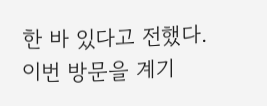한 바 있다고 전했다.
이번 방문을 계기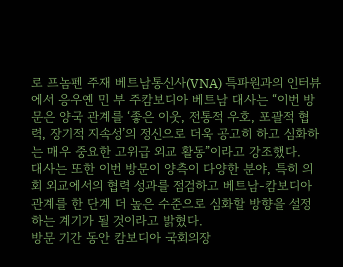로 프놈펜 주재 베트남통신사(VNA) 특파원과의 인터뷰에서 응우옌 민 부 주캄보디아 베트남 대사는 “이번 방문은 양국 관계를 ‘좋은 이웃, 전통적 우호, 포괄적 협력, 장기적 지속성’의 정신으로 더욱 공고히 하고 심화하는 매우 중요한 고위급 외교 활동”이라고 강조했다.
대사는 또한 이번 방문이 양측이 다양한 분야, 특히 의회 외교에서의 협력 성과를 점검하고 베트남-캄보디아 관계를 한 단계 더 높은 수준으로 심화할 방향을 설정하는 계기가 될 것이라고 밝혔다.
방문 기간 동안 캄보디아 국회의장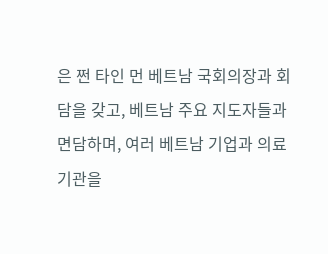은 쩐 타인 먼 베트남 국회의장과 회담을 갖고, 베트남 주요 지도자들과 면담하며, 여러 베트남 기업과 의료기관을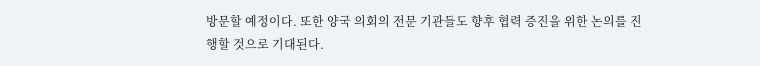방문할 예정이다. 또한 양국 의회의 전문 기관들도 향후 협력 증진을 위한 논의를 진행할 것으로 기대된다.